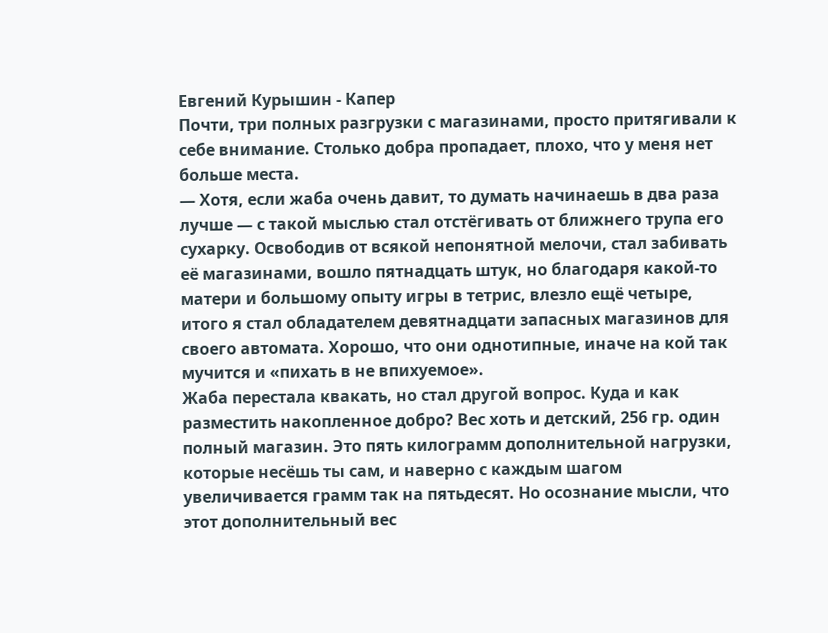Евгений Курышин - Капер
Почти, три полных разгрузки с магазинами, просто притягивали к себе внимание. Столько добра пропадает, плохо, что у меня нет больше места.
— Хотя, если жаба очень давит, то думать начинаешь в два раза лучше — с такой мыслью стал отстёгивать от ближнего трупа его сухарку. Освободив от всякой непонятной мелочи, стал забивать её магазинами, вошло пятнадцать штук, но благодаря какой-то матери и большому опыту игры в тетрис, влезло ещё четыре, итого я стал обладателем девятнадцати запасных магазинов для своего автомата. Хорошо, что они однотипные, иначе на кой так мучится и «пихать в не впихуемое».
Жаба перестала квакать, но стал другой вопрос. Куда и как разместить накопленное добро? Вес хоть и детский, 256 гр. один полный магазин. Это пять килограмм дополнительной нагрузки, которые несёшь ты сам, и наверно с каждым шагом увеличивается грамм так на пятьдесят. Но осознание мысли, что этот дополнительный вес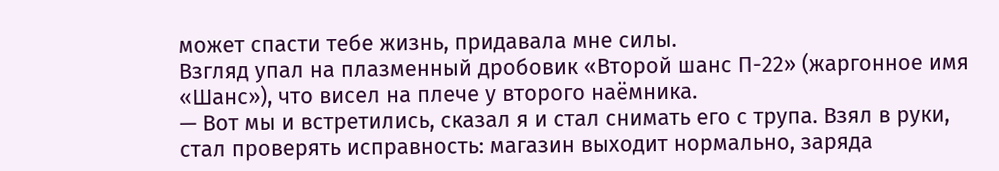может спасти тебе жизнь, придавала мне силы.
Взгляд упал на плазменный дробовик «Второй шанс П-22» (жаргонное имя «Шанс»), что висел на плече у второго наёмника.
— Вот мы и встретились, сказал я и стал снимать его с трупа. Взял в руки, стал проверять исправность: магазин выходит нормально, заряда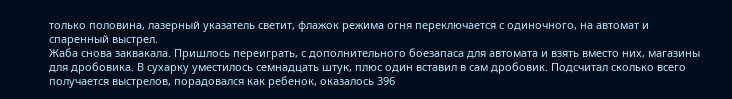только половина, лазерный указатель светит, флажок режима огня переключается с одиночного, на автомат и спаренный выстрел.
Жаба снова заквакала. Пришлось переиграть, с дополнительного боезапаса для автомата и взять вместо них, магазины для дробовика. В сухарку уместилось семнадцать штук, плюс один вставил в сам дробовик. Подсчитал сколько всего получается выстрелов, порадовался как ребенок, оказалось 396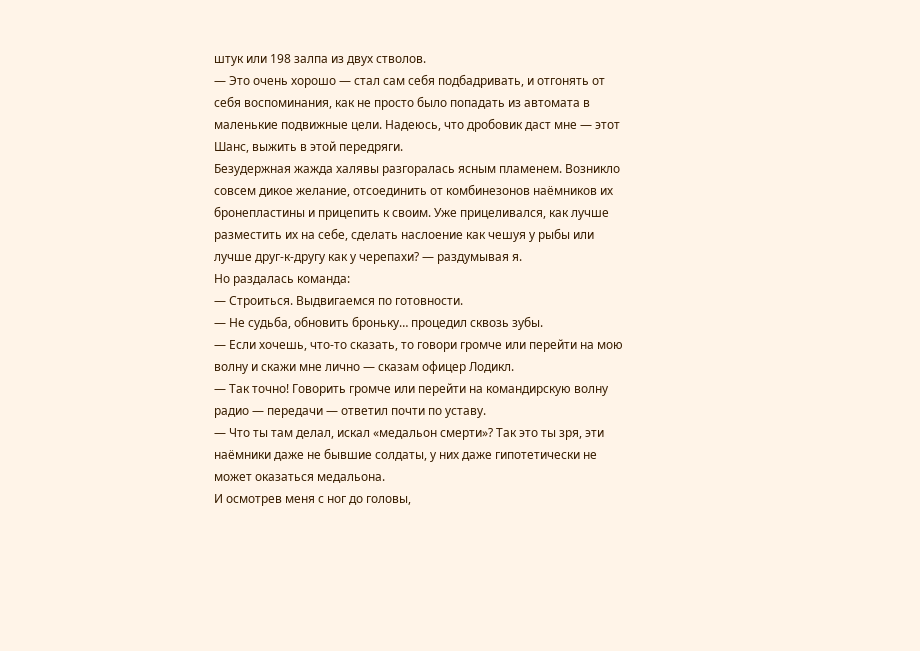штук или 198 залпа из двух стволов.
— Это очень хорошо — стал сам себя подбадривать, и отгонять от себя воспоминания, как не просто было попадать из автомата в маленькие подвижные цели. Надеюсь, что дробовик даст мне — этот Шанс, выжить в этой передряги.
Безудержная жажда халявы разгоралась ясным пламенем. Возникло совсем дикое желание, отсоединить от комбинезонов наёмников их бронепластины и прицепить к своим. Уже прицеливался, как лучше разместить их на себе, сделать наслоение как чешуя у рыбы или лучше друг-к-другу как у черепахи? — раздумывая я.
Но раздалась команда:
— Строиться. Выдвигаемся по готовности.
— Не судьба, обновить броньку… процедил сквозь зубы.
— Если хочешь, что-то сказать, то говори громче или перейти на мою волну и скажи мне лично — сказам офицер Лодикл.
— Так точно! Говорить громче или перейти на командирскую волну радио — передачи — ответил почти по уставу.
— Что ты там делал, искал «медальон смерти»? Так это ты зря, эти наёмники даже не бывшие солдаты, у них даже гипотетически не может оказаться медальона.
И осмотрев меня с ног до головы,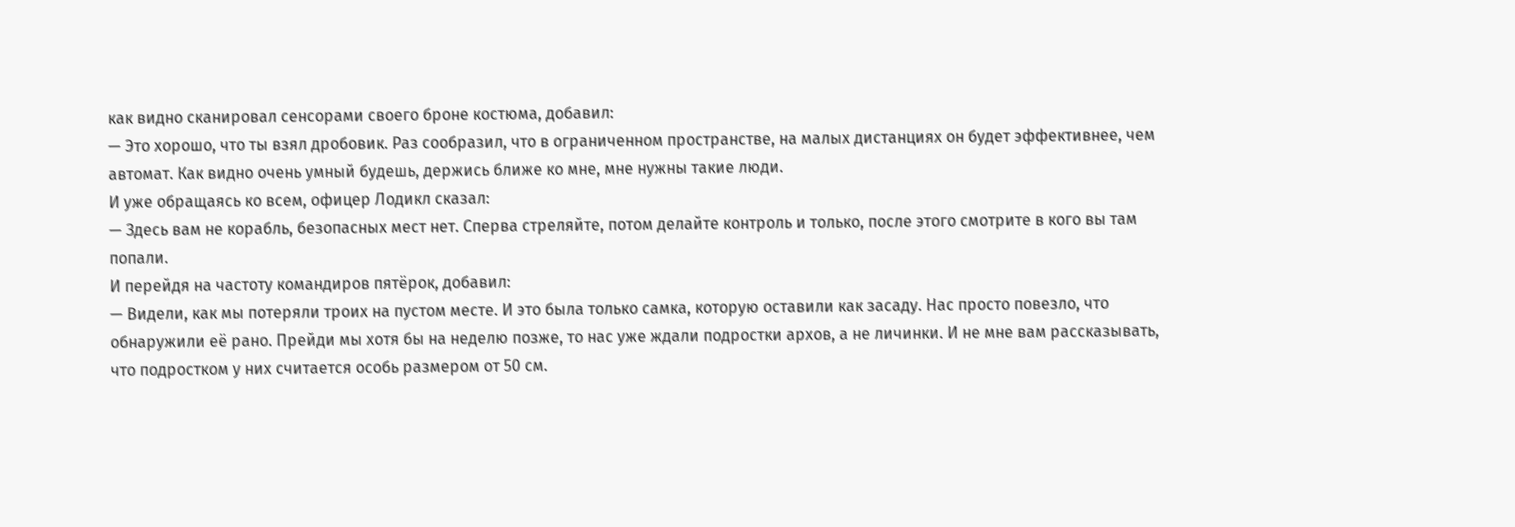как видно сканировал сенсорами своего броне костюма, добавил:
— Это хорошо, что ты взял дробовик. Раз сообразил, что в ограниченном пространстве, на малых дистанциях он будет эффективнее, чем автомат. Как видно очень умный будешь, держись ближе ко мне, мне нужны такие люди.
И уже обращаясь ко всем, офицер Лодикл сказал:
— Здесь вам не корабль, безопасных мест нет. Сперва стреляйте, потом делайте контроль и только, после этого смотрите в кого вы там попали.
И перейдя на частоту командиров пятёрок, добавил:
— Видели, как мы потеряли троих на пустом месте. И это была только самка, которую оставили как засаду. Нас просто повезло, что обнаружили её рано. Прейди мы хотя бы на неделю позже, то нас уже ждали подростки архов, а не личинки. И не мне вам рассказывать, что подростком у них считается особь размером от 50 см.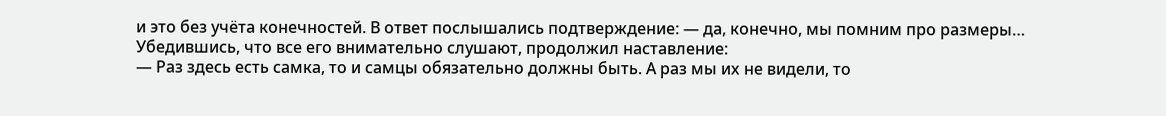и это без учёта конечностей. В ответ послышались подтверждение: — да, конечно, мы помним про размеры…
Убедившись, что все его внимательно слушают, продолжил наставление:
— Раз здесь есть самка, то и самцы обязательно должны быть. А раз мы их не видели, то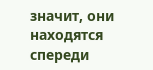значит, они находятся спереди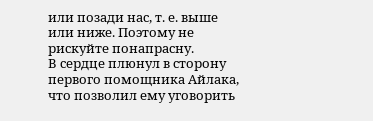или позади нас, т. е. выше или ниже. Поэтому не рискуйте понапрасну.
В сердце плюнул в сторону первого помощника Айлака, что позволил ему уговорить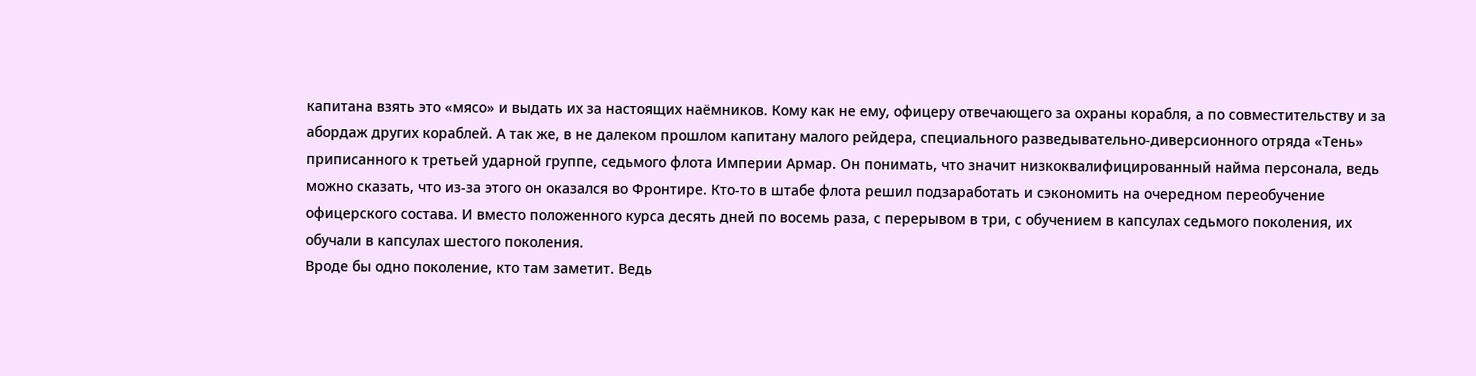капитана взять это «мясо» и выдать их за настоящих наёмников. Кому как не ему, офицеру отвечающего за охраны корабля, а по совместительству и за абордаж других кораблей. А так же, в не далеком прошлом капитану малого рейдера, специального разведывательно-диверсионного отряда «Тень» приписанного к третьей ударной группе, седьмого флота Империи Армар. Он понимать, что значит низкоквалифицированный найма персонала, ведь можно сказать, что из-за этого он оказался во Фронтире. Кто-то в штабе флота решил подзаработать и сэкономить на очередном переобучение офицерского состава. И вместо положенного курса десять дней по восемь раза, с перерывом в три, с обучением в капсулах седьмого поколения, их обучали в капсулах шестого поколения.
Вроде бы одно поколение, кто там заметит. Ведь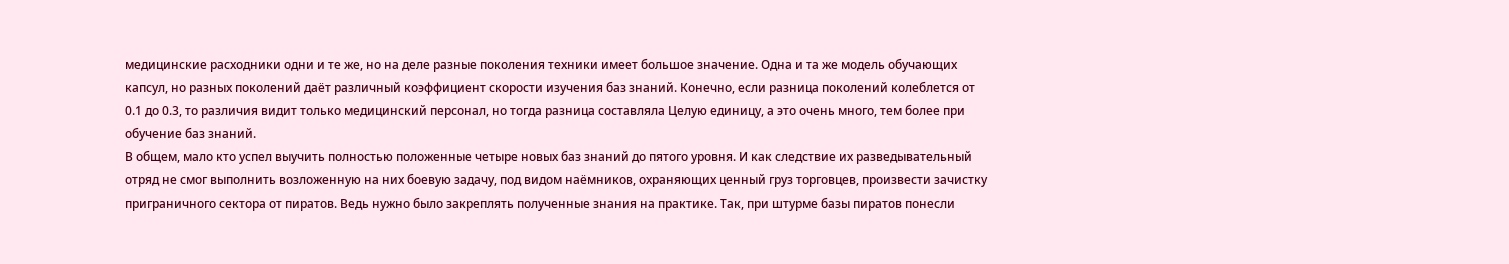медицинские расходники одни и те же, но на деле разные поколения техники имеет большое значение. Одна и та же модель обучающих капсул, но разных поколений даёт различный коэффициент скорости изучения баз знаний. Конечно, если разница поколений колеблется от 0.1 до 0.3, то различия видит только медицинский персонал, но тогда разница составляла Целую единицу, а это очень много, тем более при обучение баз знаний.
В общем, мало кто успел выучить полностью положенные четыре новых баз знаний до пятого уровня. И как следствие их разведывательный отряд не смог выполнить возложенную на них боевую задачу, под видом наёмников, охраняющих ценный груз торговцев, произвести зачистку приграничного сектора от пиратов. Ведь нужно было закреплять полученные знания на практике. Так, при штурме базы пиратов понесли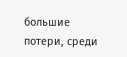большие потери, среди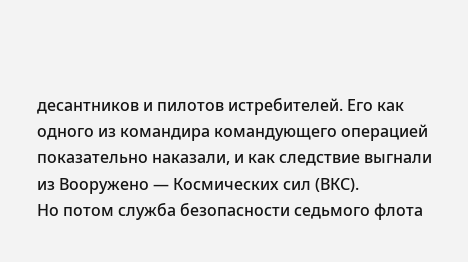десантников и пилотов истребителей. Его как одного из командира командующего операцией показательно наказали, и как следствие выгнали из Вооружено — Космических сил (ВКС).
Но потом служба безопасности седьмого флота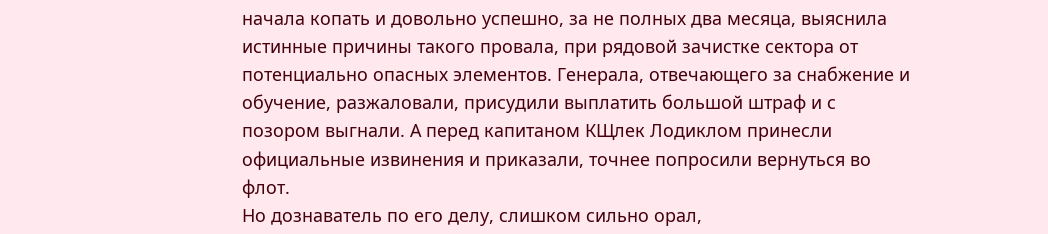начала копать и довольно успешно, за не полных два месяца, выяснила истинные причины такого провала, при рядовой зачистке сектора от потенциально опасных элементов. Генерала, отвечающего за снабжение и обучение, разжаловали, присудили выплатить большой штраф и с позором выгнали. А перед капитаном КЩлек Лодиклом принесли официальные извинения и приказали, точнее попросили вернуться во флот.
Но дознаватель по его делу, слишком сильно орал,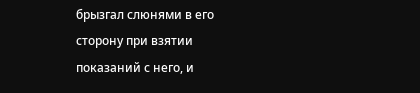брызгал слюнями в его сторону при взятии показаний с него, и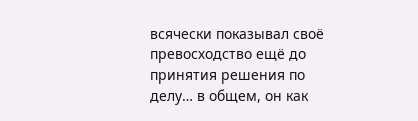всячески показывал своё превосходство ещё до принятия решения по делу… в общем, он как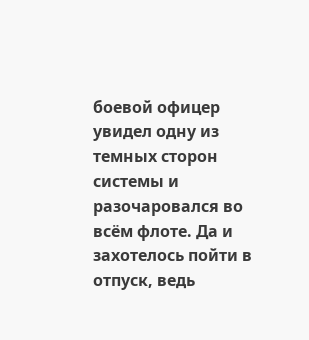боевой офицер увидел одну из темных сторон системы и разочаровался во всём флоте. Да и захотелось пойти в отпуск, ведь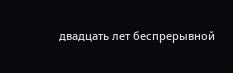двадцать лет беспрерывной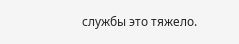службы это тяжело.